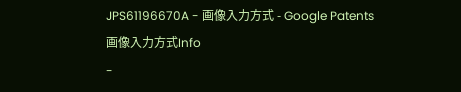JPS61196670A - 画像入力方式 - Google Patents
画像入力方式Info
-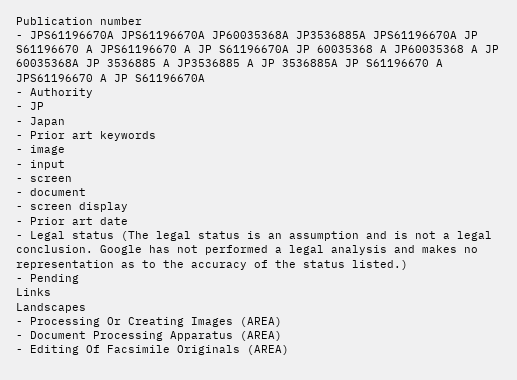Publication number
- JPS61196670A JPS61196670A JP60035368A JP3536885A JPS61196670A JP S61196670 A JPS61196670 A JP S61196670A JP 60035368 A JP60035368 A JP 60035368A JP 3536885 A JP3536885 A JP 3536885A JP S61196670 A JPS61196670 A JP S61196670A
- Authority
- JP
- Japan
- Prior art keywords
- image
- input
- screen
- document
- screen display
- Prior art date
- Legal status (The legal status is an assumption and is not a legal conclusion. Google has not performed a legal analysis and makes no representation as to the accuracy of the status listed.)
- Pending
Links
Landscapes
- Processing Or Creating Images (AREA)
- Document Processing Apparatus (AREA)
- Editing Of Facsimile Originals (AREA)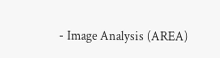- Image Analysis (AREA)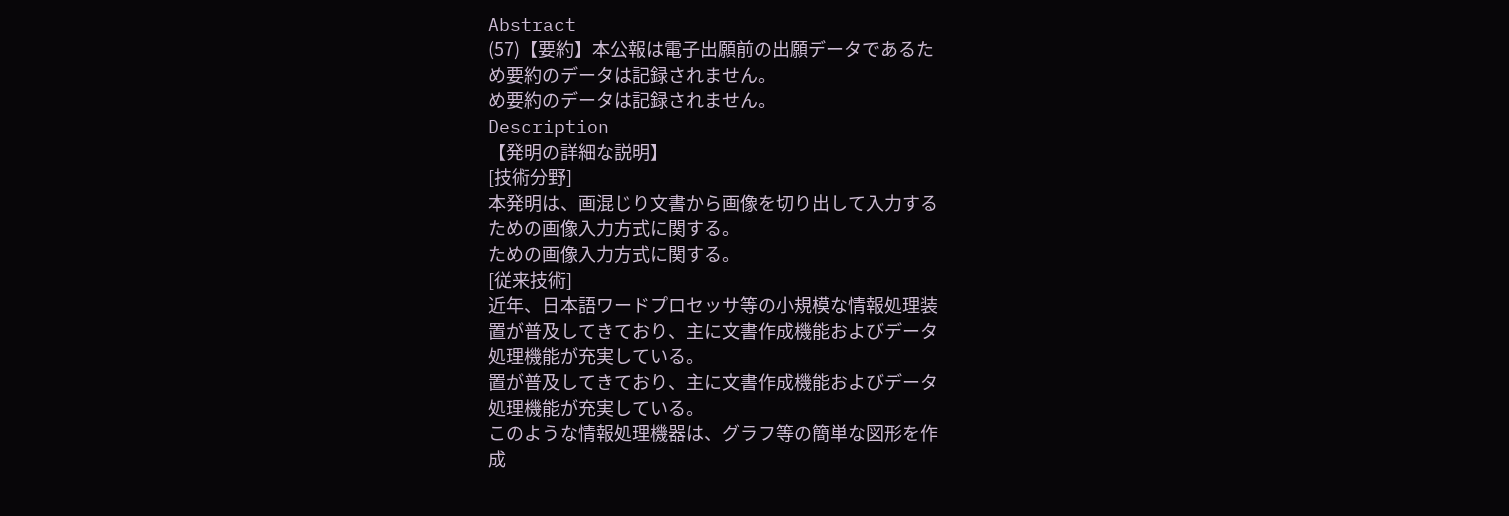Abstract
(57)【要約】本公報は電子出願前の出願データであるた
め要約のデータは記録されません。
め要約のデータは記録されません。
Description
【発明の詳細な説明】
[技術分野]
本発明は、画混じり文書から画像を切り出して入力する
ための画像入力方式に関する。
ための画像入力方式に関する。
[従来技術]
近年、日本語ワードプロセッサ等の小規模な情報処理装
置が普及してきており、主に文書作成機能およびデータ
処理機能が充実している。
置が普及してきており、主に文書作成機能およびデータ
処理機能が充実している。
このような情報処理機器は、グラフ等の簡単な図形を作
成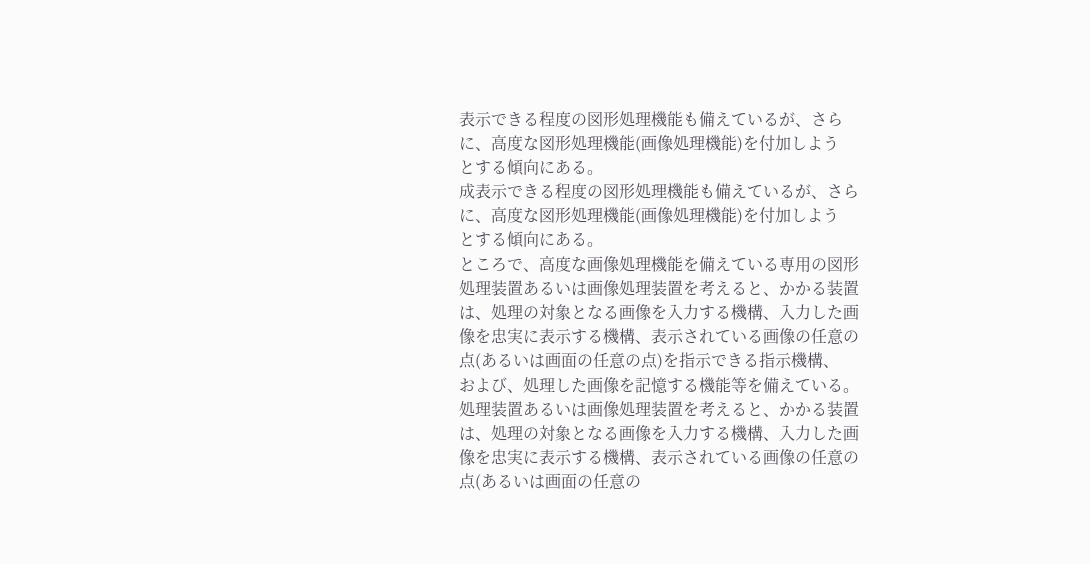表示できる程度の図形処理機能も備えているが、さら
に、高度な図形処理機能(画像処理機能)を付加しよう
とする傾向にある。
成表示できる程度の図形処理機能も備えているが、さら
に、高度な図形処理機能(画像処理機能)を付加しよう
とする傾向にある。
ところで、高度な画像処理機能を備えている専用の図形
処理装置あるいは画像処理装置を考えると、かかる装置
は、処理の対象となる画像を入力する機構、入力した画
像を忠実に表示する機構、表示されている画像の任意の
点(あるいは画面の任意の点)を指示できる指示機構、
および、処理した画像を記憶する機能等を備えている。
処理装置あるいは画像処理装置を考えると、かかる装置
は、処理の対象となる画像を入力する機構、入力した画
像を忠実に表示する機構、表示されている画像の任意の
点(あるいは画面の任意の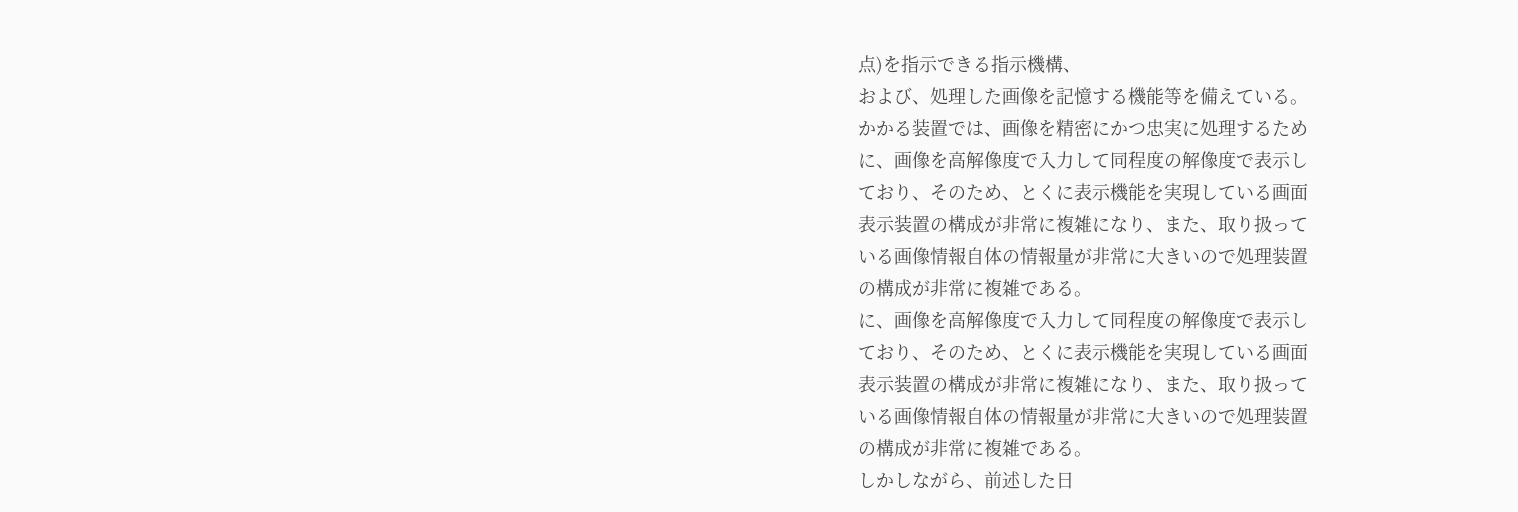点)を指示できる指示機構、
および、処理した画像を記憶する機能等を備えている。
かかる装置では、画像を精密にかつ忠実に処理するため
に、画像を高解像度で入力して同程度の解像度で表示し
ており、そのため、とくに表示機能を実現している画面
表示装置の構成が非常に複雑になり、また、取り扱って
いる画像情報自体の情報量が非常に大きいので処理装置
の構成が非常に複雑である。
に、画像を高解像度で入力して同程度の解像度で表示し
ており、そのため、とくに表示機能を実現している画面
表示装置の構成が非常に複雑になり、また、取り扱って
いる画像情報自体の情報量が非常に大きいので処理装置
の構成が非常に複雑である。
しかしながら、前述した日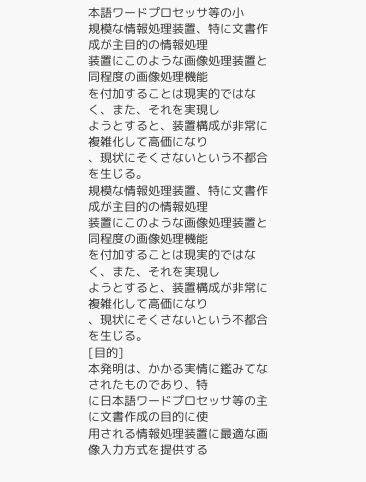本語ワードプロセッサ等の小
規模な情報処理装置、特に文書作成が主目的の情報処理
装置にこのような画像処理装置と同程度の画像処理機能
を付加することは現実的ではなく、また、それを実現し
ようとすると、装置構成が非常に複雑化して高価になり
、現状にそくさないという不都合を生じる。
規模な情報処理装置、特に文書作成が主目的の情報処理
装置にこのような画像処理装置と同程度の画像処理機能
を付加することは現実的ではなく、また、それを実現し
ようとすると、装置構成が非常に複雑化して高価になり
、現状にそくさないという不都合を生じる。
[目的]
本発明は、かかる実情に鑑みてなされたものであり、特
に日本語ワードプロセッサ等の主に文書作成の目的に使
用される情報処理装置に最適な画像入力方式を提供する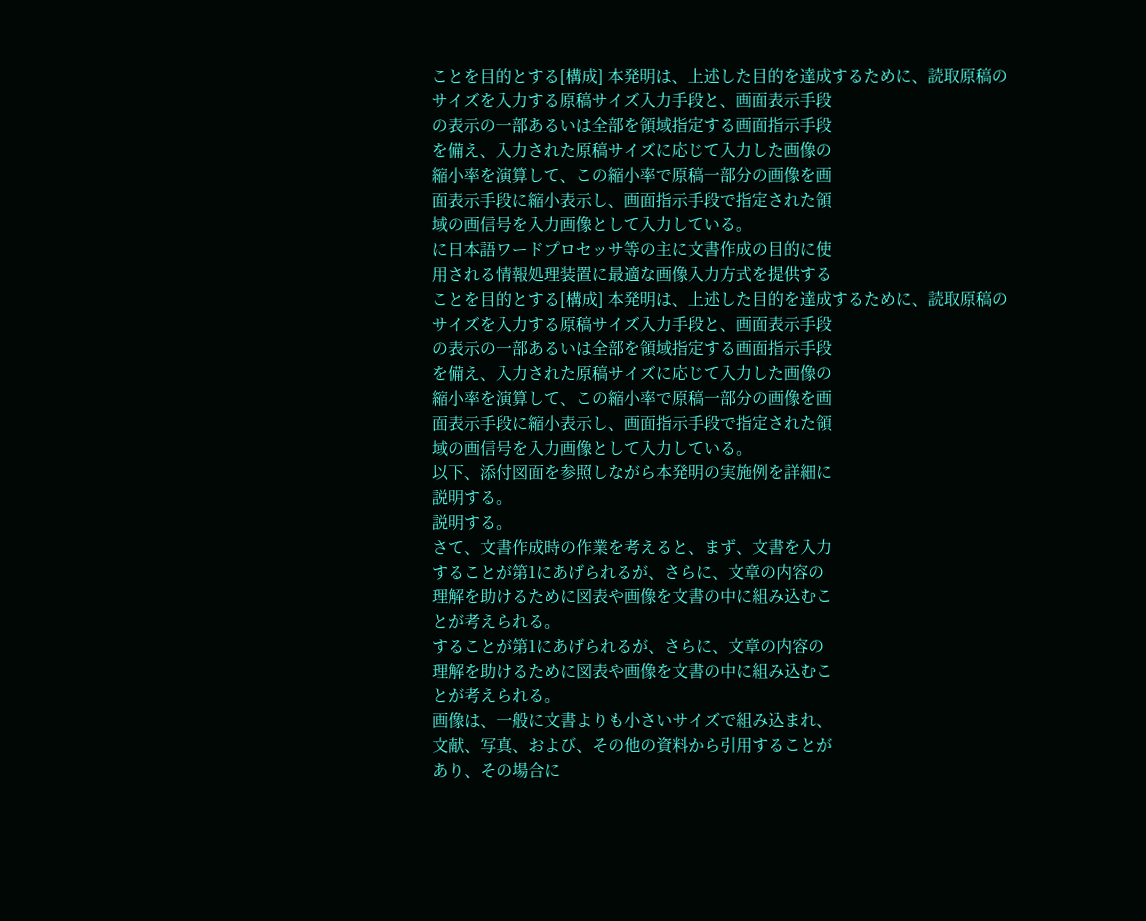ことを目的とする[構成] 本発明は、上述した目的を達成するために、読取原稿の
サイズを入力する原稿サイズ入力手段と、画面表示手段
の表示の一部あるいは全部を領域指定する画面指示手段
を備え、入力された原稿サイズに応じて入力した画像の
縮小率を演算して、この縮小率で原稿一部分の画像を画
面表示手段に縮小表示し、画面指示手段で指定された領
域の画信号を入力画像として入力している。
に日本語ワードプロセッサ等の主に文書作成の目的に使
用される情報処理装置に最適な画像入力方式を提供する
ことを目的とする[構成] 本発明は、上述した目的を達成するために、読取原稿の
サイズを入力する原稿サイズ入力手段と、画面表示手段
の表示の一部あるいは全部を領域指定する画面指示手段
を備え、入力された原稿サイズに応じて入力した画像の
縮小率を演算して、この縮小率で原稿一部分の画像を画
面表示手段に縮小表示し、画面指示手段で指定された領
域の画信号を入力画像として入力している。
以下、添付図面を参照しながら本発明の実施例を詳細に
説明する。
説明する。
さて、文書作成時の作業を考えると、まず、文書を入力
することが第1にあげられるが、さらに、文章の内容の
理解を助けるために図表や画像を文書の中に組み込むこ
とが考えられる。
することが第1にあげられるが、さらに、文章の内容の
理解を助けるために図表や画像を文書の中に組み込むこ
とが考えられる。
画像は、一般に文書よりも小さいサイズで組み込まれ、
文献、写真、および、その他の資料から引用することが
あり、その場合に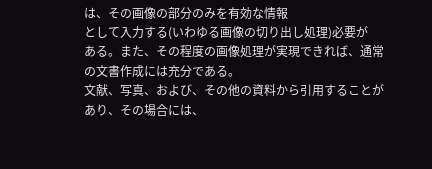は、その画像の部分のみを有効な情報
として入力する(いわゆる画像の切り出し処理)必要が
ある。また、その程度の画像処理が実現できれば、通常
の文書作成には充分である。
文献、写真、および、その他の資料から引用することが
あり、その場合には、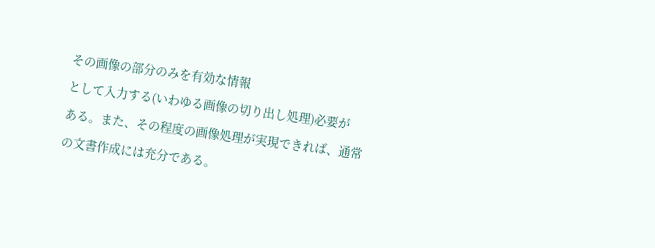その画像の部分のみを有効な情報
として入力する(いわゆる画像の切り出し処理)必要が
ある。また、その程度の画像処理が実現できれば、通常
の文書作成には充分である。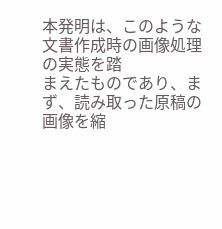本発明は、このような文書作成時の画像処理の実態を踏
まえたものであり、まず、読み取った原稿の画像を縮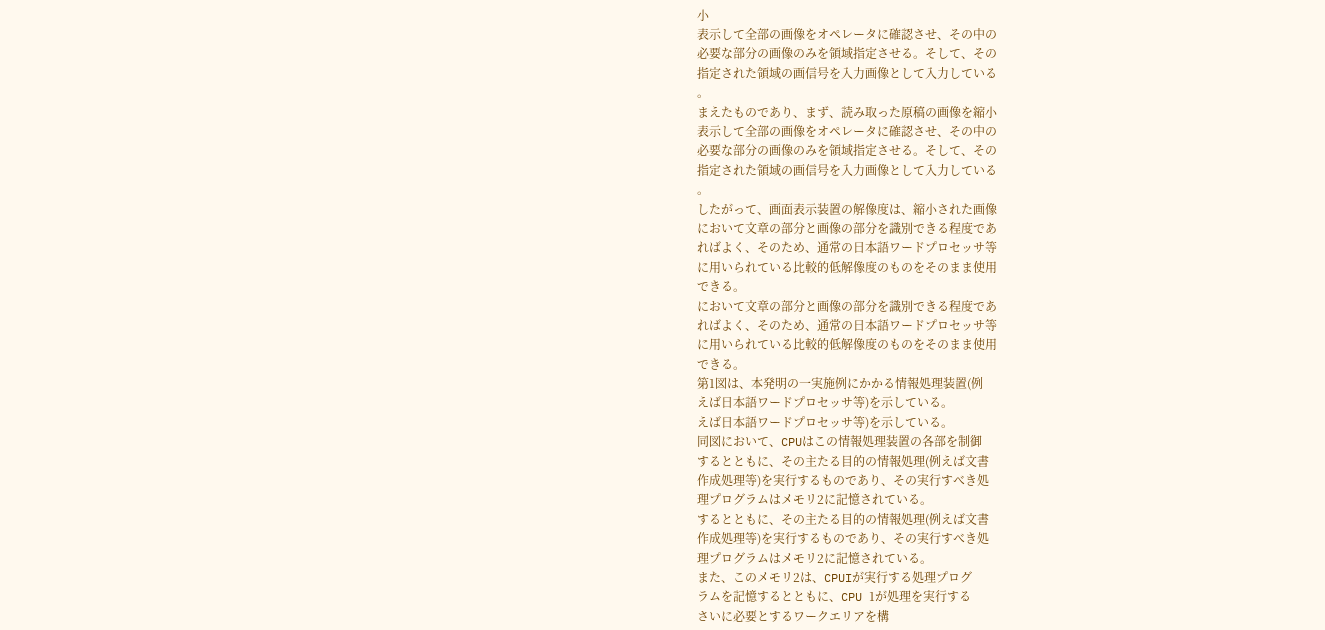小
表示して全部の画像をオペレータに確認させ、その中の
必要な部分の画像のみを領域指定させる。そして、その
指定された領域の画信号を入力画像として入力している
。
まえたものであり、まず、読み取った原稿の画像を縮小
表示して全部の画像をオペレータに確認させ、その中の
必要な部分の画像のみを領域指定させる。そして、その
指定された領域の画信号を入力画像として入力している
。
したがって、画面表示装置の解像度は、縮小された画像
において文章の部分と画像の部分を識別できる程度であ
ればよく、そのため、通常の日本語ワードプロセッサ等
に用いられている比較的低解像度のものをそのまま使用
できる。
において文章の部分と画像の部分を識別できる程度であ
ればよく、そのため、通常の日本語ワードプロセッサ等
に用いられている比較的低解像度のものをそのまま使用
できる。
第1図は、本発明の一実施例にかかる情報処理装置(例
えば日本語ワードプロセッサ等)を示している。
えば日本語ワードプロセッサ等)を示している。
同図において、CPUはこの情報処理装置の各部を制御
するとともに、その主たる目的の情報処理(例えば文書
作成処理等)を実行するものであり、その実行すべき処
理プログラムはメモリ2に記憶されている。
するとともに、その主たる目的の情報処理(例えば文書
作成処理等)を実行するものであり、その実行すべき処
理プログラムはメモリ2に記憶されている。
また、このメモリ2は、CPUIが実行する処理プログ
ラムを記憶するとともに、CPU 1が処理を実行する
さいに必要とするワークエリアを構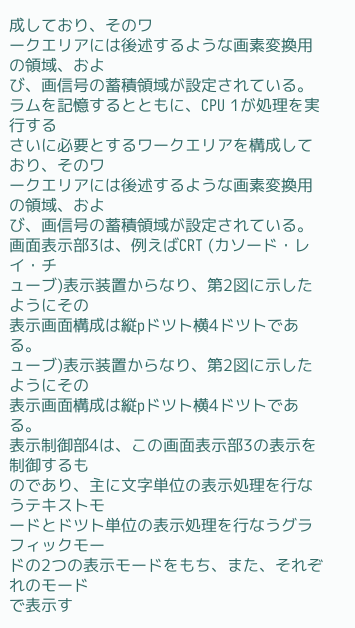成しており、そのワ
ークエリアには後述するような画素変換用の領域、およ
び、画信号の蓄積領域が設定されている。
ラムを記憶するとともに、CPU 1が処理を実行する
さいに必要とするワークエリアを構成しており、そのワ
ークエリアには後述するような画素変換用の領域、およ
び、画信号の蓄積領域が設定されている。
画面表示部3は、例えばCRT (カソード・レイ・チ
ューブ)表示装置からなり、第2図に示したようにその
表示画面構成は縦pドツト横4ドツトである。
ューブ)表示装置からなり、第2図に示したようにその
表示画面構成は縦pドツト横4ドツトである。
表示制御部4は、この画面表示部3の表示を制御するも
のであり、主に文字単位の表示処理を行なうテキストモ
ードとドツト単位の表示処理を行なうグラフィックモー
ドの2つの表示モードをもち、また、それぞれのモード
で表示す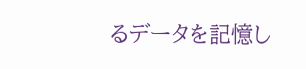るデータを記憶し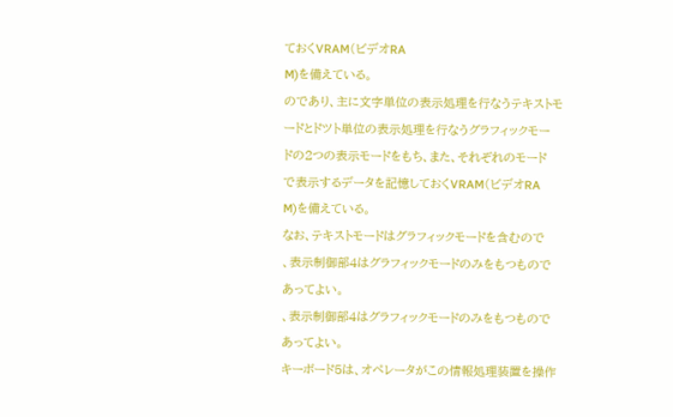ておくVRAM(ビデオRA
M)を備えている。
のであり、主に文字単位の表示処理を行なうテキストモ
ードとドツト単位の表示処理を行なうグラフィックモー
ドの2つの表示モードをもち、また、それぞれのモード
で表示するデータを記憶しておくVRAM(ビデオRA
M)を備えている。
なお、テキストモードはグラフィックモードを含むので
、表示制御部4はグラフィックモードのみをもつもので
あってよい。
、表示制御部4はグラフィックモードのみをもつもので
あってよい。
キーボード5は、オペレータがこの情報処理装置を操作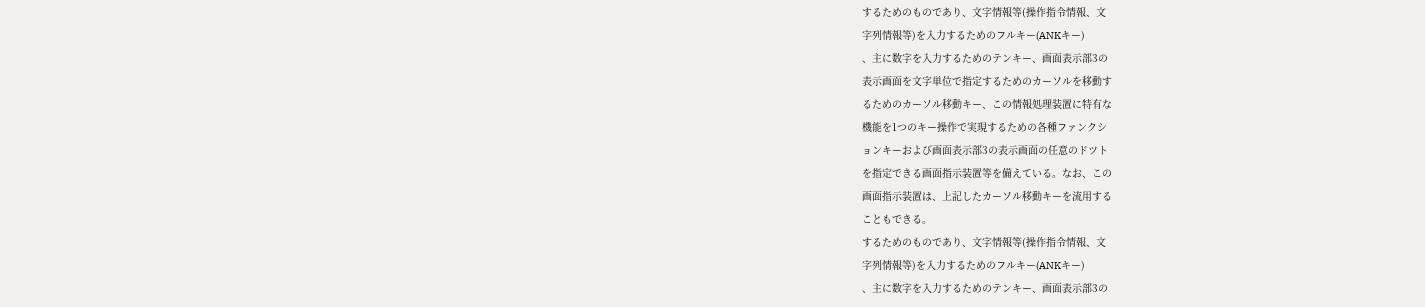するためのものであり、文字情報等(操作指令情報、文
字列情報等)を入力するためのフルキー(ANKキー)
、主に数字を入力するためのテンキー、画面表示部3の
表示画面を文字単位で指定するためのカーソルを移動す
るためのカーソル移動キー、この情報処理装置に特有な
機能を1つのキー操作で実現するための各種ファンクシ
ョンキーおよび画面表示部3の表示画面の任意のドツト
を指定できる画面指示装置等を備えている。なお、この
画面指示装置は、上記したカーソル移動キーを流用する
こともできる。
するためのものであり、文字情報等(操作指令情報、文
字列情報等)を入力するためのフルキー(ANKキー)
、主に数字を入力するためのテンキー、画面表示部3の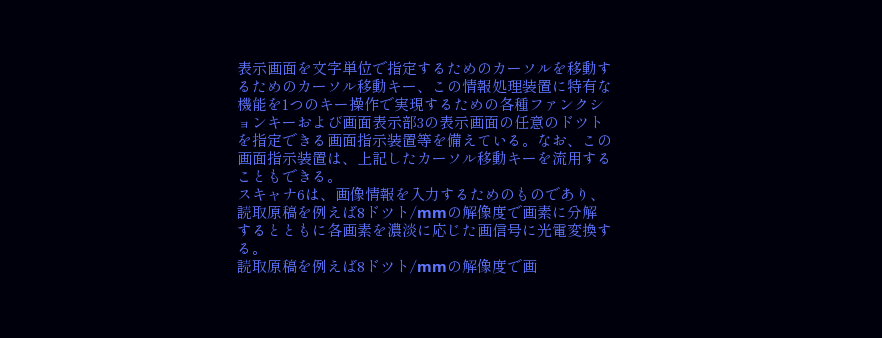表示画面を文字単位で指定するためのカーソルを移動す
るためのカーソル移動キー、この情報処理装置に特有な
機能を1つのキー操作で実現するための各種ファンクシ
ョンキーおよび画面表示部3の表示画面の任意のドツト
を指定できる画面指示装置等を備えている。なお、この
画面指示装置は、上記したカーソル移動キーを流用する
こともできる。
スキャナ6は、画像情報を入力するためのものであり、
読取原稿を例えば8ドツト/mmの解像度で画素に分解
するとともに各画素を濃淡に応じた画信号に光電変換す
る。
読取原稿を例えば8ドツト/mmの解像度で画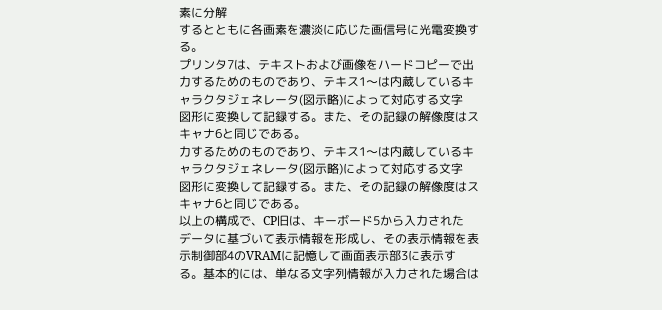素に分解
するとともに各画素を濃淡に応じた画信号に光電変換す
る。
プリンタ7は、テキストおよび画像をハードコピーで出
力するためのものであり、テキス1〜は内蔵しているキ
ャラクタジェネレータ(図示略)によって対応する文字
図形に変換して記録する。また、その記録の解像度はス
キャナ6と同じである。
力するためのものであり、テキス1〜は内蔵しているキ
ャラクタジェネレータ(図示略)によって対応する文字
図形に変換して記録する。また、その記録の解像度はス
キャナ6と同じである。
以上の構成で、CP旧は、キーボード5から入力された
データに基づいて表示情報を形成し、その表示情報を表
示制御部4のVRAMに記憶して画面表示部3に表示す
る。基本的には、単なる文字列情報が入力された場合は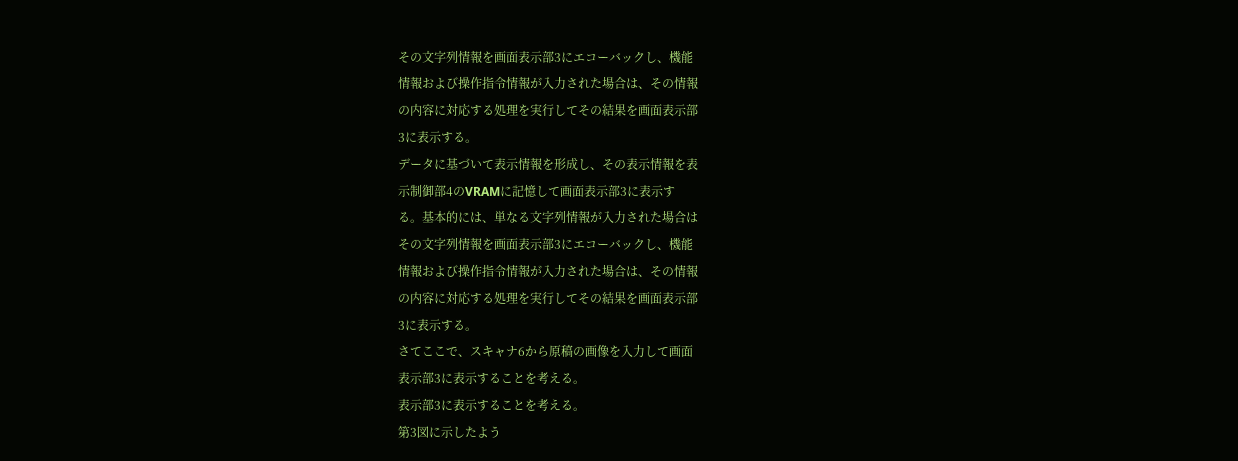その文字列情報を画面表示部3にエコーバックし、機能
情報および操作指令情報が入力された場合は、その情報
の内容に対応する処理を実行してその結果を画面表示部
3に表示する。
データに基づいて表示情報を形成し、その表示情報を表
示制御部4のVRAMに記憶して画面表示部3に表示す
る。基本的には、単なる文字列情報が入力された場合は
その文字列情報を画面表示部3にエコーバックし、機能
情報および操作指令情報が入力された場合は、その情報
の内容に対応する処理を実行してその結果を画面表示部
3に表示する。
さてここで、スキャナ6から原稿の画像を入力して画面
表示部3に表示することを考える。
表示部3に表示することを考える。
第3図に示したよう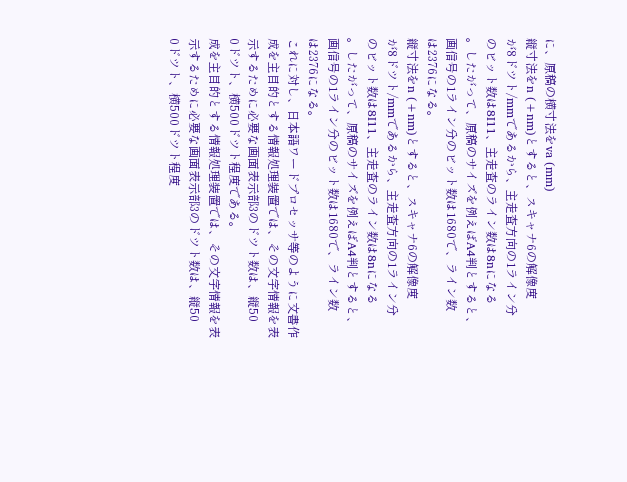に、原稿の横寸法をva (mm)
縦寸法をn (+nm)とすると、スキャナ6の解像度
が8ドツト/mmであるから、主走査方向の1ライン分
のビット数は8I11、主走査のライン数は8nになる
。したがって、原稿のサイズを例えばA4判とすると、
画信号の1ライン分のビット数は1680で、ライン数
は2376になる。
縦寸法をn (+nm)とすると、スキャナ6の解像度
が8ドツト/mmであるから、主走査方向の1ライン分
のビット数は8I11、主走査のライン数は8nになる
。したがって、原稿のサイズを例えばA4判とすると、
画信号の1ライン分のビット数は1680で、ライン数
は2376になる。
これに対し、日本語ワードプロセッサ等のように文書作
成を主目的とする情報処理装置では、その文字情報を表
示するために必要な画面表示部3のドツト数は、縦50
0ドツト、横500ドツト程度である。
成を主目的とする情報処理装置では、その文字情報を表
示するために必要な画面表示部3のドツト数は、縦50
0ドツト、横500ドツト程度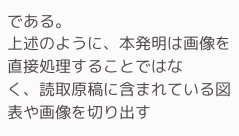である。
上述のように、本発明は画像を直接処理することではな
く、読取原稿に含まれている図表や画像を切り出す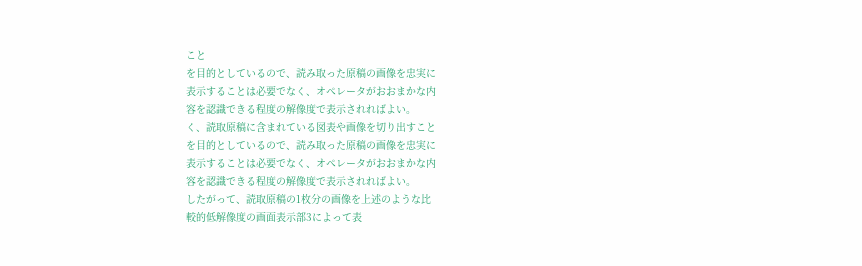こと
を目的としているので、読み取った原稿の画像を忠実に
表示することは必要でなく、オペレータがおおまかな内
容を認識できる程度の解像度で表示されればよい。
く、読取原稿に含まれている図表や画像を切り出すこと
を目的としているので、読み取った原稿の画像を忠実に
表示することは必要でなく、オペレータがおおまかな内
容を認識できる程度の解像度で表示されればよい。
したがって、読取原稿の1枚分の画像を上述のような比
較的低解像度の画面表示部3によって表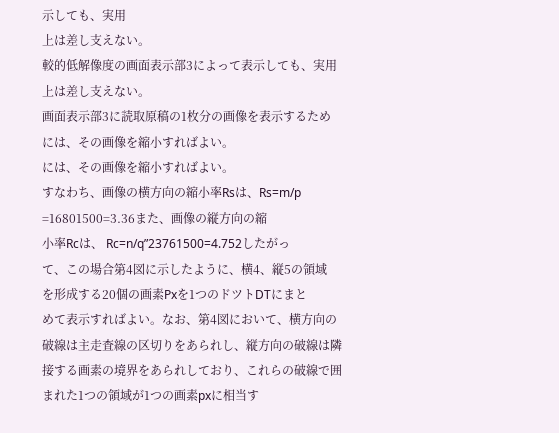示しても、実用
上は差し支えない。
較的低解像度の画面表示部3によって表示しても、実用
上は差し支えない。
画面表示部3に読取原稿の1枚分の画像を表示するため
には、その画像を縮小すればよい。
には、その画像を縮小すればよい。
すなわち、画像の横方向の縮小率Rsは、Rs=m/p
=16801500=3.36また、画像の縦方向の縮
小率Rcは、 Rc=n/q”23761500=4.752したがっ
て、この場合第4図に示したように、横4、縦5の領域
を形成する20個の画素Pxを1つのドツトDTにまと
めて表示すればよい。なお、第4図において、横方向の
破線は主走査線の区切りをあられし、縦方向の破線は隣
接する画素の境界をあられしており、これらの破線で囲
まれた1つの領域が1つの画素pxに相当す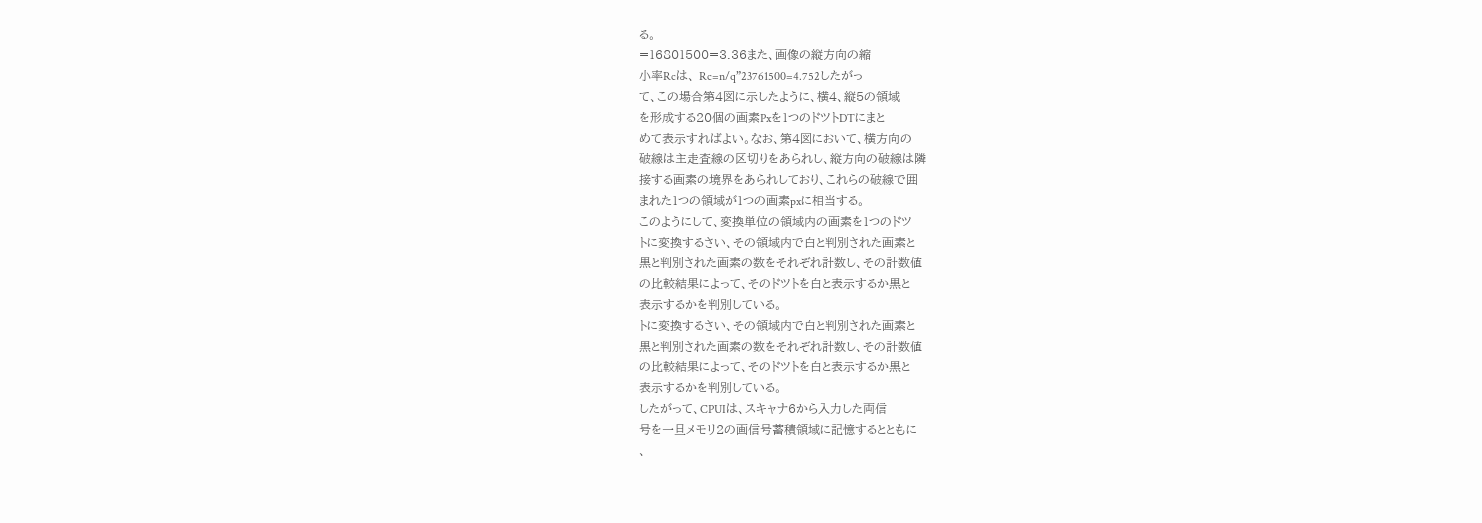る。
=16801500=3.36また、画像の縦方向の縮
小率Rcは、 Rc=n/q”23761500=4.752したがっ
て、この場合第4図に示したように、横4、縦5の領域
を形成する20個の画素Pxを1つのドツトDTにまと
めて表示すればよい。なお、第4図において、横方向の
破線は主走査線の区切りをあられし、縦方向の破線は隣
接する画素の境界をあられしており、これらの破線で囲
まれた1つの領域が1つの画素pxに相当する。
このようにして、変換単位の領域内の画素を1つのドツ
トに変換するさい、その領域内で白と判別された画素と
黒と判別された画素の数をそれぞれ計数し、その計数値
の比較結果によって、そのドツトを白と表示するか黒と
表示するかを判別している。
トに変換するさい、その領域内で白と判別された画素と
黒と判別された画素の数をそれぞれ計数し、その計数値
の比較結果によって、そのドツトを白と表示するか黒と
表示するかを判別している。
したがって、CPUIは、スキャナ6から入力した両信
号を一旦メモリ2の画信号蓄積領域に記憶するとともに
、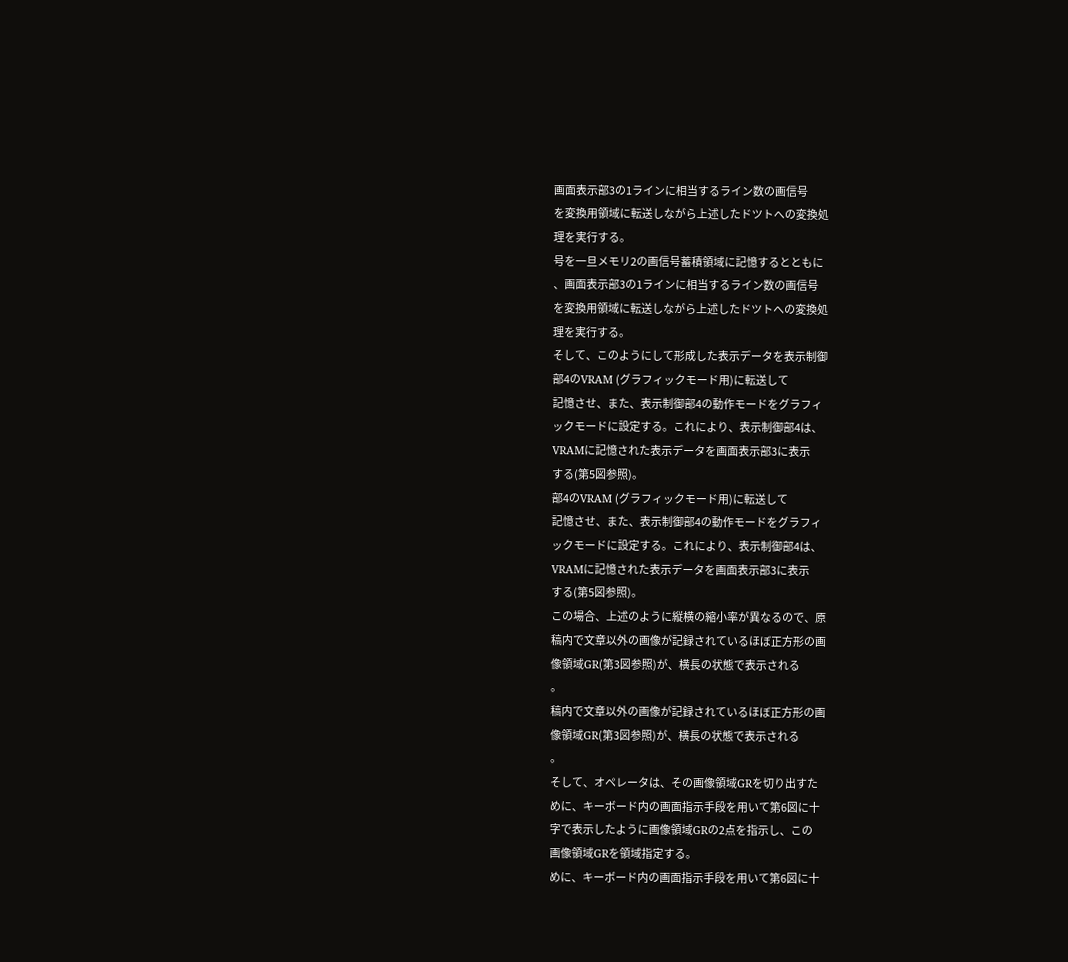画面表示部3の1ラインに相当するライン数の画信号
を変換用領域に転送しながら上述したドツトへの変換処
理を実行する。
号を一旦メモリ2の画信号蓄積領域に記憶するとともに
、画面表示部3の1ラインに相当するライン数の画信号
を変換用領域に転送しながら上述したドツトへの変換処
理を実行する。
そして、このようにして形成した表示データを表示制御
部4のVRAM (グラフィックモード用)に転送して
記憶させ、また、表示制御部4の動作モードをグラフィ
ックモードに設定する。これにより、表示制御部4は、
VRAMに記憶された表示データを画面表示部3に表示
する(第5図参照)。
部4のVRAM (グラフィックモード用)に転送して
記憶させ、また、表示制御部4の動作モードをグラフィ
ックモードに設定する。これにより、表示制御部4は、
VRAMに記憶された表示データを画面表示部3に表示
する(第5図参照)。
この場合、上述のように縦横の縮小率が異なるので、原
稿内で文章以外の画像が記録されているほぼ正方形の画
像領域GR(第3図参照)が、横長の状態で表示される
。
稿内で文章以外の画像が記録されているほぼ正方形の画
像領域GR(第3図参照)が、横長の状態で表示される
。
そして、オペレータは、その画像領域GRを切り出すた
めに、キーボード内の画面指示手段を用いて第6図に十
字で表示したように画像領域GRの2点を指示し、この
画像領域GRを領域指定する。
めに、キーボード内の画面指示手段を用いて第6図に十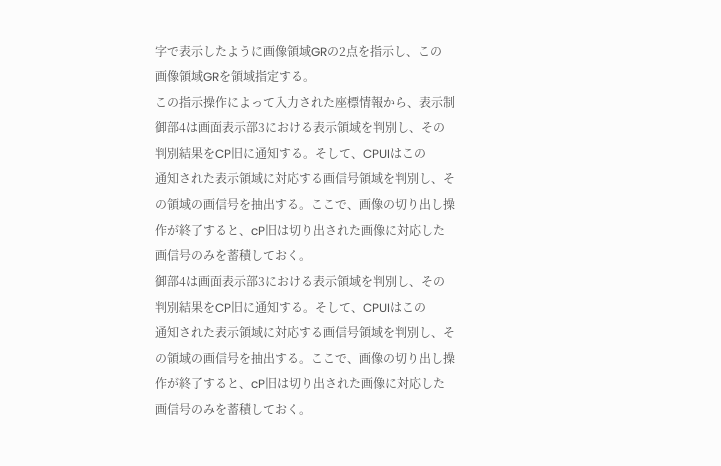字で表示したように画像領域GRの2点を指示し、この
画像領域GRを領域指定する。
この指示操作によって入力された座標情報から、表示制
御部4は画面表示部3における表示領域を判別し、その
判別結果をCP旧に通知する。そして、CPUIはこの
通知された表示領域に対応する画信号領域を判別し、そ
の領域の画信号を抽出する。ここで、画像の切り出し操
作が終了すると、cP旧は切り出された画像に対応した
画信号のみを蓄積しておく。
御部4は画面表示部3における表示領域を判別し、その
判別結果をCP旧に通知する。そして、CPUIはこの
通知された表示領域に対応する画信号領域を判別し、そ
の領域の画信号を抽出する。ここで、画像の切り出し操
作が終了すると、cP旧は切り出された画像に対応した
画信号のみを蓄積しておく。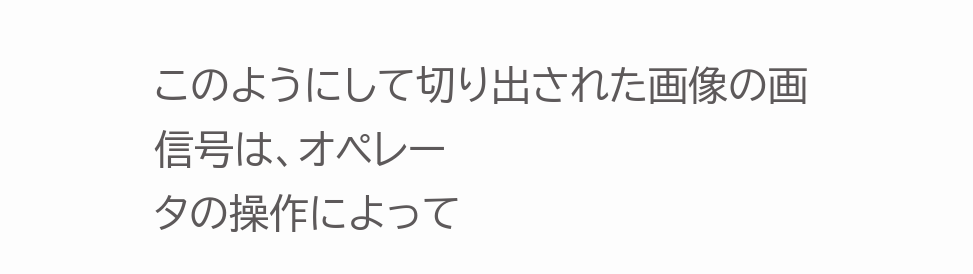このようにして切り出された画像の画信号は、オペレー
タの操作によって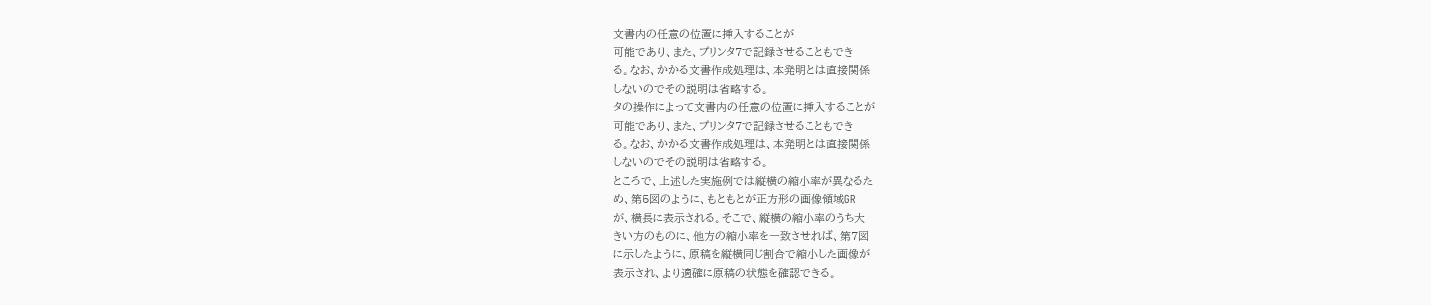文書内の任意の位置に挿入することが
可能であり、また、プリンタ7で記録させることもでき
る。なお、かかる文書作成処理は、本発明とは直接関係
しないのでその説明は省略する。
タの操作によって文書内の任意の位置に挿入することが
可能であり、また、プリンタ7で記録させることもでき
る。なお、かかる文書作成処理は、本発明とは直接関係
しないのでその説明は省略する。
ところで、上述した実施例では縦横の縮小率が異なるた
め、第5図のように、もともとが正方形の画像領域GR
が、横長に表示される。そこで、縦横の縮小率のうち大
きい方のものに、他方の縮小率を一致させれば、第7図
に示したように、原稿を縦横同じ割合で縮小した画像が
表示され、より適確に原稿の状態を確認できる。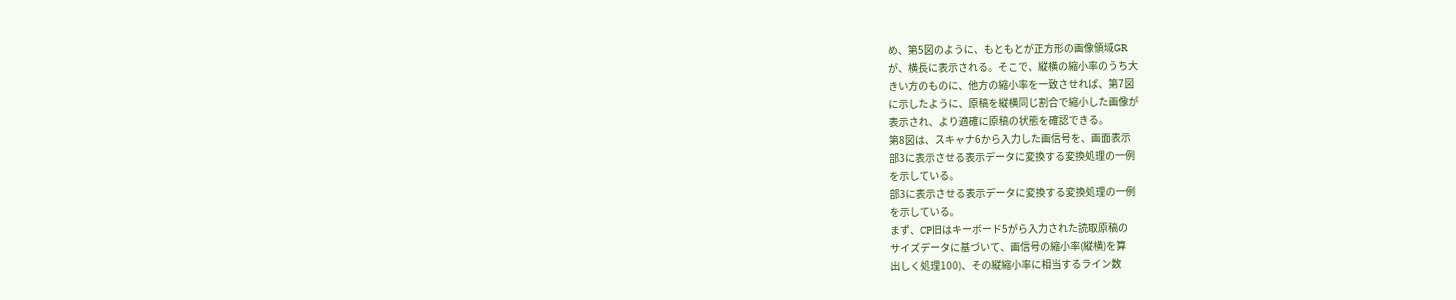め、第5図のように、もともとが正方形の画像領域GR
が、横長に表示される。そこで、縦横の縮小率のうち大
きい方のものに、他方の縮小率を一致させれば、第7図
に示したように、原稿を縦横同じ割合で縮小した画像が
表示され、より適確に原稿の状態を確認できる。
第8図は、スキャナ6から入力した画信号を、画面表示
部3に表示させる表示データに変換する変換処理の一例
を示している。
部3に表示させる表示データに変換する変換処理の一例
を示している。
まず、CP旧はキーボード5がら入力された読取原稿の
サイズデータに基づいて、画信号の縮小率(縦横)を算
出しく処理100)、その縦縮小率に相当するライン数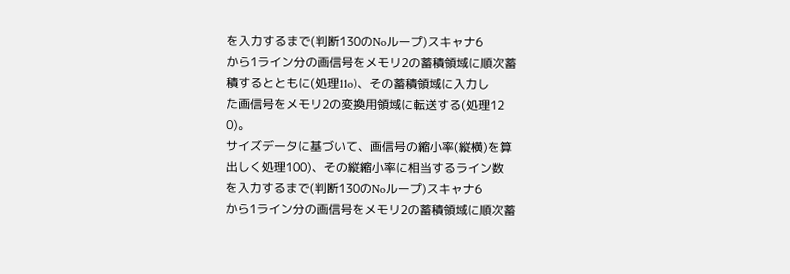を入力するまで(判断130のNoループ)スキャナ6
から1ライン分の画信号をメモリ2の蓄積領域に順次蓄
積するとともに(処理11o)、その蓄積領域に入力し
た画信号をメモリ2の変換用領域に転送する(処理12
0)。
サイズデータに基づいて、画信号の縮小率(縦横)を算
出しく処理100)、その縦縮小率に相当するライン数
を入力するまで(判断130のNoループ)スキャナ6
から1ライン分の画信号をメモリ2の蓄積領域に順次蓄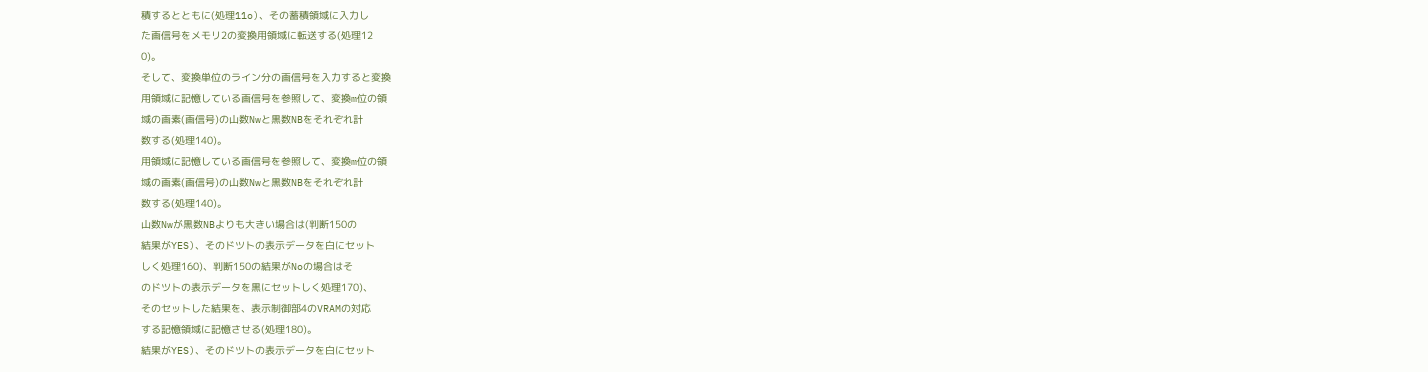積するとともに(処理11o)、その蓄積領域に入力し
た画信号をメモリ2の変換用領域に転送する(処理12
0)。
そして、変換単位のライン分の画信号を入力すると変換
用領域に記憶している画信号を参照して、変換m位の領
域の画素(画信号)の山数Nwと黒数NBをそれぞれ計
数する(処理140)。
用領域に記憶している画信号を参照して、変換m位の領
域の画素(画信号)の山数Nwと黒数NBをそれぞれ計
数する(処理140)。
山数Nwが黒数NBよりも大きい場合は(判断150の
結果がYES)、そのドツトの表示データを白にセット
しく処理160)、判断150の結果がNoの場合はそ
のドツトの表示データを黒にセットしく処理170)、
そのセットした結果を、表示制御部4のVRAMの対応
する記憶領域に記憶させる(処理180)。
結果がYES)、そのドツトの表示データを白にセット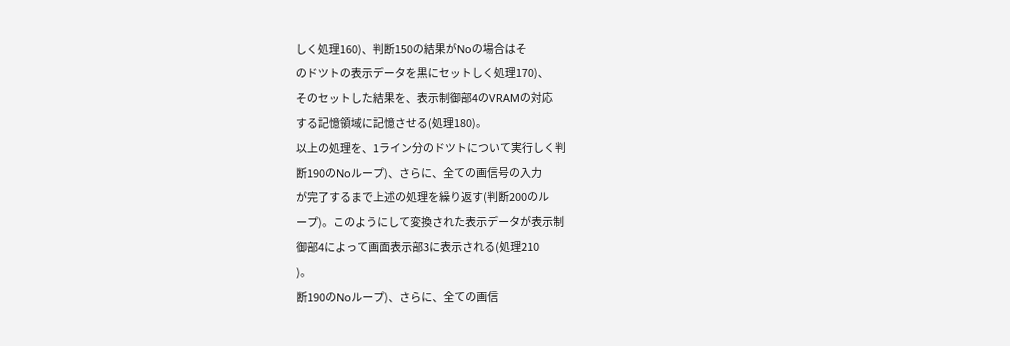しく処理160)、判断150の結果がNoの場合はそ
のドツトの表示データを黒にセットしく処理170)、
そのセットした結果を、表示制御部4のVRAMの対応
する記憶領域に記憶させる(処理180)。
以上の処理を、1ライン分のドツトについて実行しく判
断190のNoループ)、さらに、全ての画信号の入力
が完了するまで上述の処理を繰り返す(判断200のル
ープ)。このようにして変換された表示データが表示制
御部4によって画面表示部3に表示される(処理210
)。
断190のNoループ)、さらに、全ての画信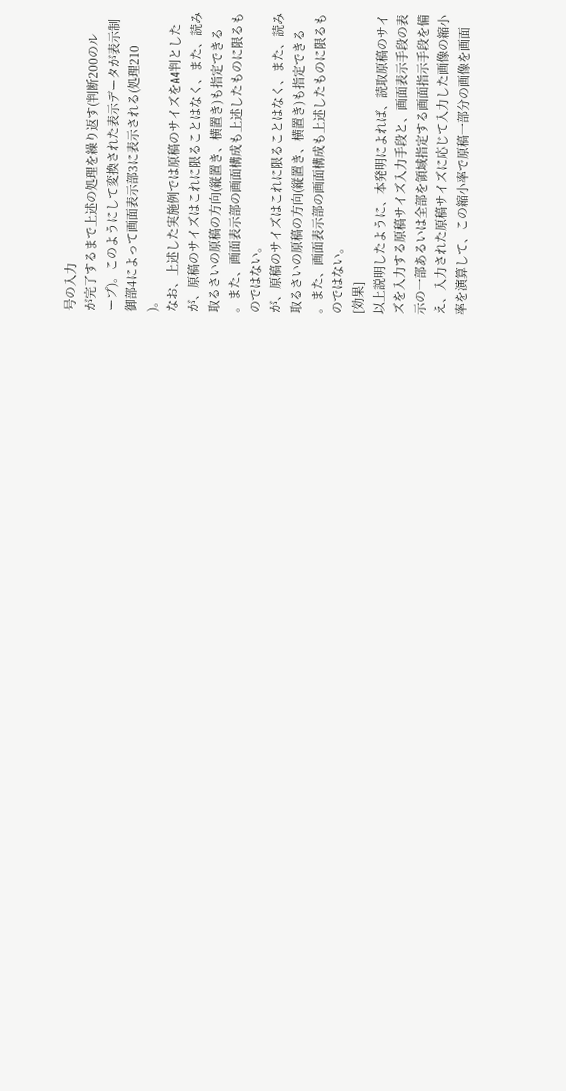号の入力
が完了するまで上述の処理を繰り返す(判断200のル
ープ)。このようにして変換された表示データが表示制
御部4によって画面表示部3に表示される(処理210
)。
なお、上述した実施例では原稿のサイズをA4判とした
が、原稿のサイズはこれに限ることはなく、また、読み
取るさいの原稿の方向(縦置き、横置き)も指定できる
。また、画面表示部の画面構成も上述したものに限るも
のではない。
が、原稿のサイズはこれに限ることはなく、また、読み
取るさいの原稿の方向(縦置き、横置き)も指定できる
。また、画面表示部の画面構成も上述したものに限るも
のではない。
[効果]
以上説明したように、本発明によれば、読取原稿のサイ
ズを入力する原稿サイズ入力手段と、画面表示手段の表
示の一部あるいは全部を領域指定する画面指示手段を備
え、入力された原稿サイズに応じて入力した画像の縮小
率を演算して、この縮小率で原稿一部分の画像を画面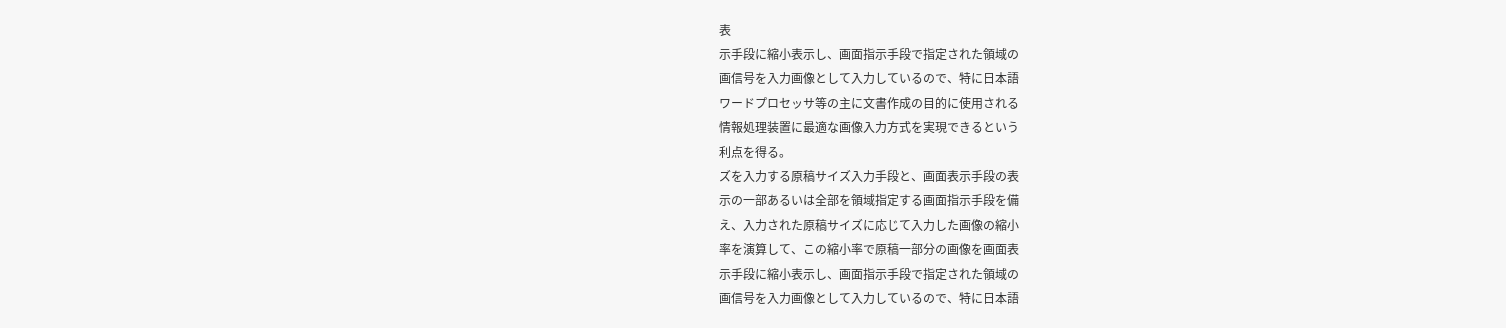表
示手段に縮小表示し、画面指示手段で指定された領域の
画信号を入力画像として入力しているので、特に日本語
ワードプロセッサ等の主に文書作成の目的に使用される
情報処理装置に最適な画像入力方式を実現できるという
利点を得る。
ズを入力する原稿サイズ入力手段と、画面表示手段の表
示の一部あるいは全部を領域指定する画面指示手段を備
え、入力された原稿サイズに応じて入力した画像の縮小
率を演算して、この縮小率で原稿一部分の画像を画面表
示手段に縮小表示し、画面指示手段で指定された領域の
画信号を入力画像として入力しているので、特に日本語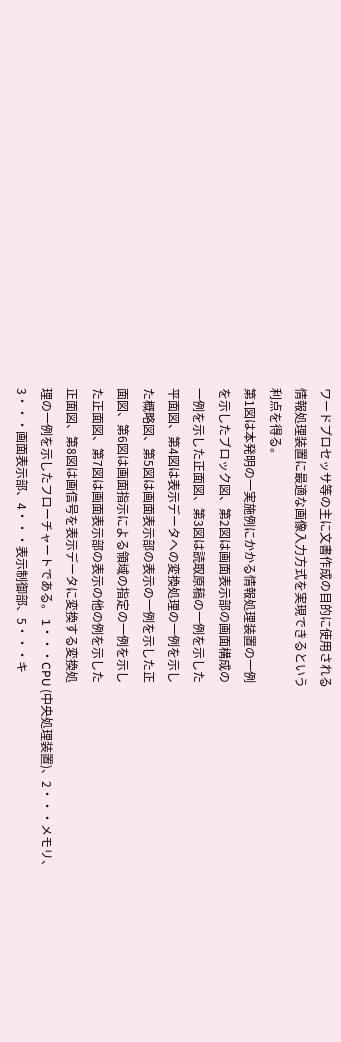ワードプロセッサ等の主に文書作成の目的に使用される
情報処理装置に最適な画像入力方式を実現できるという
利点を得る。
第1図は本発明の一実施例にかかる情報処理装置の一例
を示したブロック図、第2図は画面表示部の画面構成の
一例を示した正面図、第3図は読取原稿の一例を示した
平面図、第4図は表示データへの変換処理の一例を示し
た概略図、第5図は画面表示部の表示の一例を示した正
面図、第6図は画面指示による領域の指定の一例を示し
た正面図、第7図は画面表示部の表示の他の例を示した
正面図、第8図は画信号を表示データに変換する変換処
理の一例を示したフローチャートである。 1・・・CPU (中央処理装置)、2・・・メモリ、
3・・・画面表示部、4・・・表示制御部、5・・・キ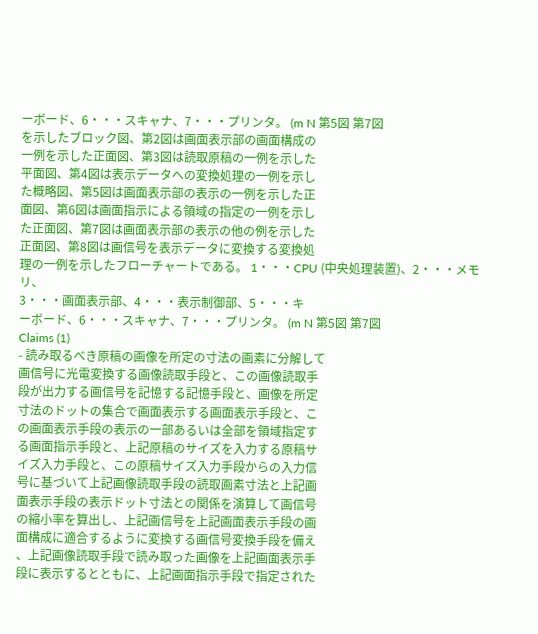ーボード、6・・・スキャナ、7・・・プリンタ。 (m N 第5図 第7図
を示したブロック図、第2図は画面表示部の画面構成の
一例を示した正面図、第3図は読取原稿の一例を示した
平面図、第4図は表示データへの変換処理の一例を示し
た概略図、第5図は画面表示部の表示の一例を示した正
面図、第6図は画面指示による領域の指定の一例を示し
た正面図、第7図は画面表示部の表示の他の例を示した
正面図、第8図は画信号を表示データに変換する変換処
理の一例を示したフローチャートである。 1・・・CPU (中央処理装置)、2・・・メモリ、
3・・・画面表示部、4・・・表示制御部、5・・・キ
ーボード、6・・・スキャナ、7・・・プリンタ。 (m N 第5図 第7図
Claims (1)
- 読み取るべき原稿の画像を所定の寸法の画素に分解して
画信号に光電変換する画像読取手段と、この画像読取手
段が出力する画信号を記憶する記憶手段と、画像を所定
寸法のドットの集合で画面表示する画面表示手段と、こ
の画面表示手段の表示の一部あるいは全部を領域指定す
る画面指示手段と、上記原稿のサイズを入力する原稿サ
イズ入力手段と、この原稿サイズ入力手段からの入力信
号に基づいて上記画像読取手段の読取画素寸法と上記画
面表示手段の表示ドット寸法との関係を演算して画信号
の縮小率を算出し、上記画信号を上記画面表示手段の画
面構成に適合するように変換する画信号変換手段を備え
、上記画像読取手段で読み取った画像を上記画面表示手
段に表示するとともに、上記画面指示手段で指定された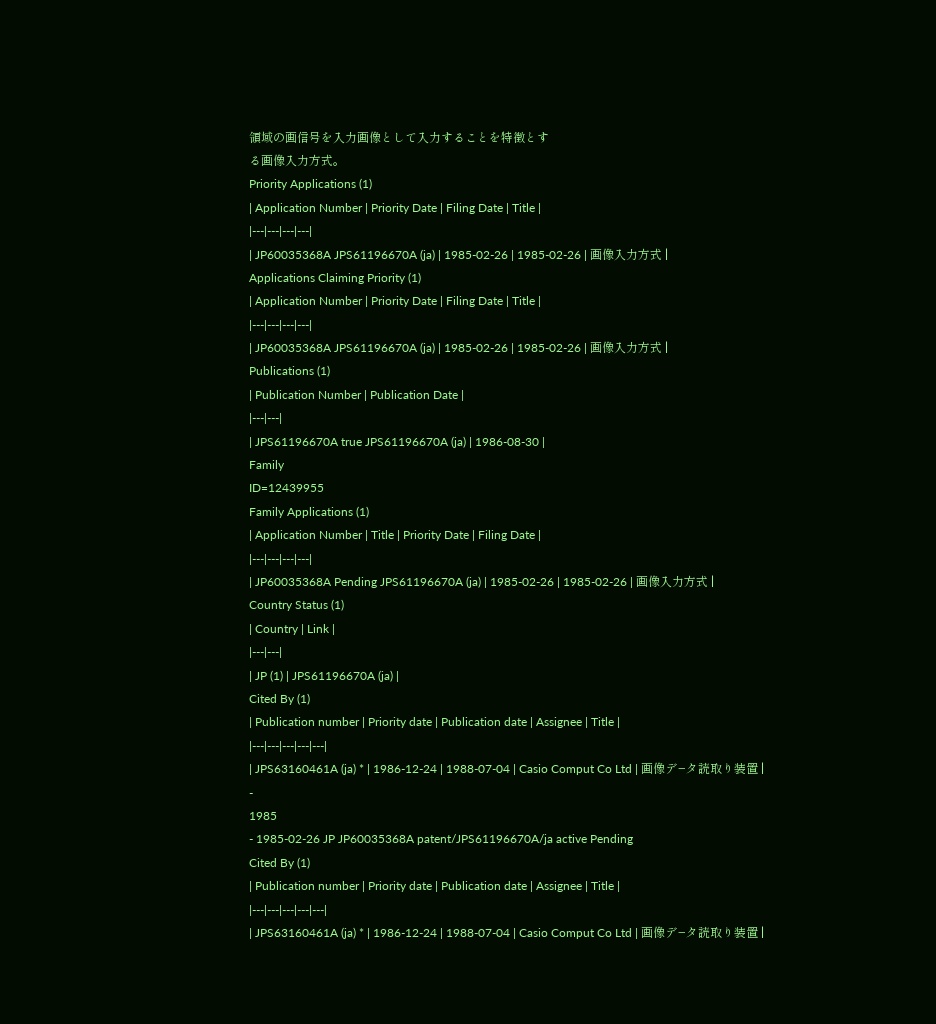領域の画信号を入力画像として入力することを特徴とす
る画像入力方式。
Priority Applications (1)
| Application Number | Priority Date | Filing Date | Title |
|---|---|---|---|
| JP60035368A JPS61196670A (ja) | 1985-02-26 | 1985-02-26 | 画像入力方式 |
Applications Claiming Priority (1)
| Application Number | Priority Date | Filing Date | Title |
|---|---|---|---|
| JP60035368A JPS61196670A (ja) | 1985-02-26 | 1985-02-26 | 画像入力方式 |
Publications (1)
| Publication Number | Publication Date |
|---|---|
| JPS61196670A true JPS61196670A (ja) | 1986-08-30 |
Family
ID=12439955
Family Applications (1)
| Application Number | Title | Priority Date | Filing Date |
|---|---|---|---|
| JP60035368A Pending JPS61196670A (ja) | 1985-02-26 | 1985-02-26 | 画像入力方式 |
Country Status (1)
| Country | Link |
|---|---|
| JP (1) | JPS61196670A (ja) |
Cited By (1)
| Publication number | Priority date | Publication date | Assignee | Title |
|---|---|---|---|---|
| JPS63160461A (ja) * | 1986-12-24 | 1988-07-04 | Casio Comput Co Ltd | 画像デ−タ読取り装置 |
-
1985
- 1985-02-26 JP JP60035368A patent/JPS61196670A/ja active Pending
Cited By (1)
| Publication number | Priority date | Publication date | Assignee | Title |
|---|---|---|---|---|
| JPS63160461A (ja) * | 1986-12-24 | 1988-07-04 | Casio Comput Co Ltd | 画像デ−タ読取り装置 |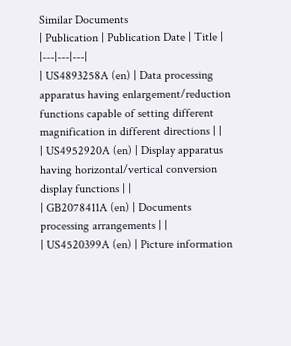Similar Documents
| Publication | Publication Date | Title |
|---|---|---|
| US4893258A (en) | Data processing apparatus having enlargement/reduction functions capable of setting different magnification in different directions | |
| US4952920A (en) | Display apparatus having horizontal/vertical conversion display functions | |
| GB2078411A (en) | Documents processing arrangements | |
| US4520399A (en) | Picture information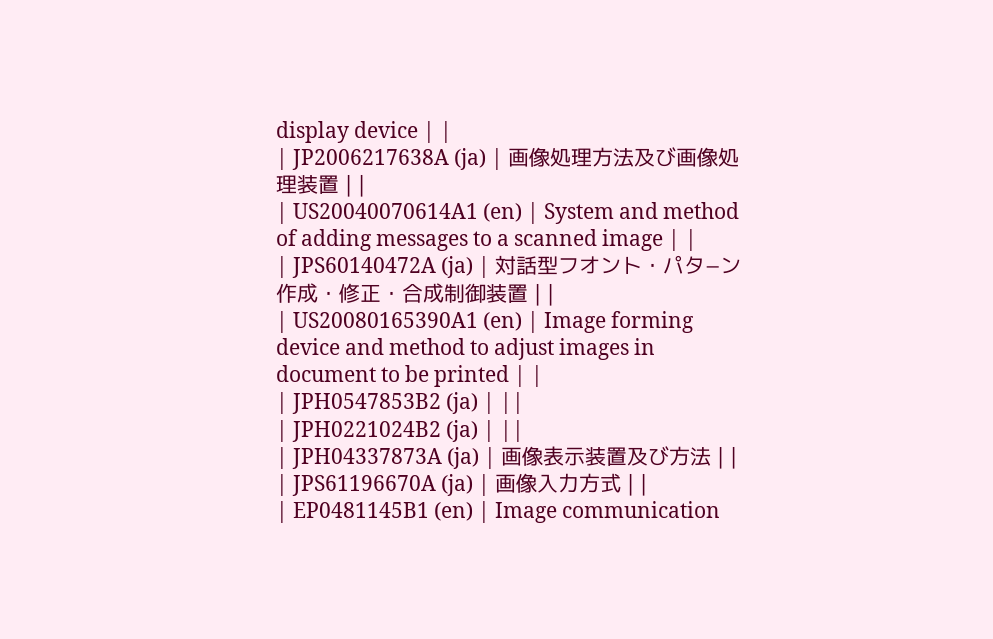display device | |
| JP2006217638A (ja) | 画像処理方法及び画像処理装置 | |
| US20040070614A1 (en) | System and method of adding messages to a scanned image | |
| JPS60140472A (ja) | 対話型フオント・パタ−ン作成・修正・合成制御装置 | |
| US20080165390A1 (en) | Image forming device and method to adjust images in document to be printed | |
| JPH0547853B2 (ja) | ||
| JPH0221024B2 (ja) | ||
| JPH04337873A (ja) | 画像表示装置及び方法 | |
| JPS61196670A (ja) | 画像入力方式 | |
| EP0481145B1 (en) | Image communication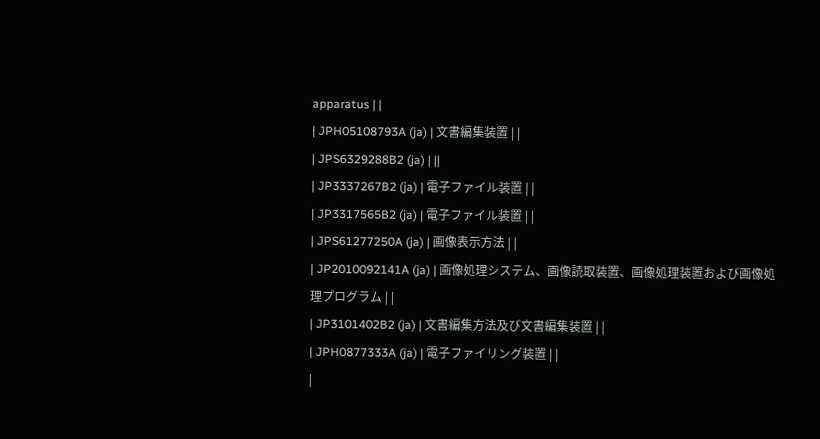apparatus | |
| JPH05108793A (ja) | 文書編集装置 | |
| JPS6329288B2 (ja) | ||
| JP3337267B2 (ja) | 電子ファイル装置 | |
| JP3317565B2 (ja) | 電子ファイル装置 | |
| JPS61277250A (ja) | 画像表示方法 | |
| JP2010092141A (ja) | 画像処理システム、画像読取装置、画像処理装置および画像処理プログラム | |
| JP3101402B2 (ja) | 文書編集方法及び文書編集装置 | |
| JPH0877333A (ja) | 電子ファイリング装置 | |
|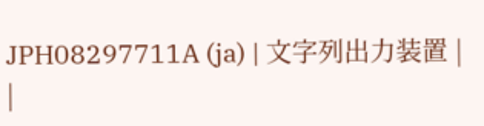JPH08297711A (ja) | 文字列出力装置 | |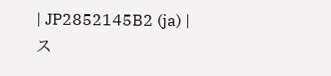| JP2852145B2 (ja) | ス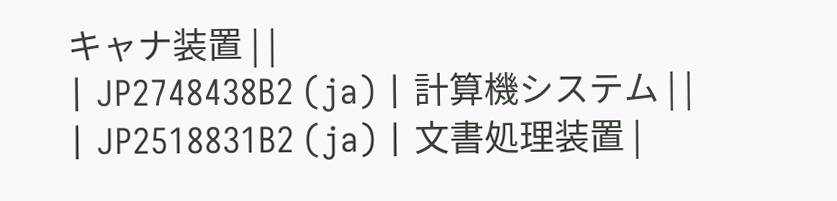キャナ装置 | |
| JP2748438B2 (ja) | 計算機システム | |
| JP2518831B2 (ja) | 文書処理装置 |